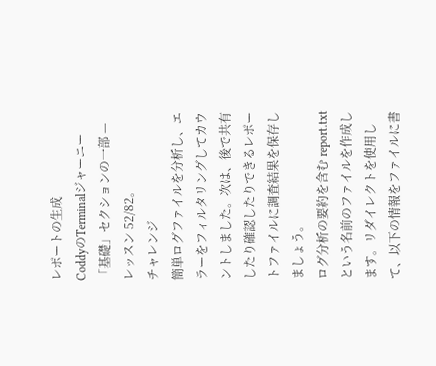レポートの生成
CoddyのTerminalジャーニー「基礎」セクションの一部 — レッスン 52/82。
チャレンジ
簡単ログファイルを分析し、エラーをフィルタリングしてカウントしました。次は、後で共有したり確認したりできるレポートファイルに調査結果を保存しましょう。
ログ分析の要約を含む report.txt という名前のファイルを作成します。リダイレクトを使用して、以下の情報をファイルに書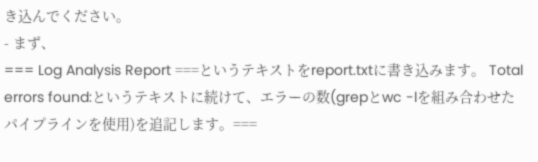き込んでください。
- まず、
=== Log Analysis Report ===というテキストをreport.txtに書き込みます。 Total errors found:というテキストに続けて、エラーの数(grepとwc -lを組み合わせたパイプラインを使用)を追記します。===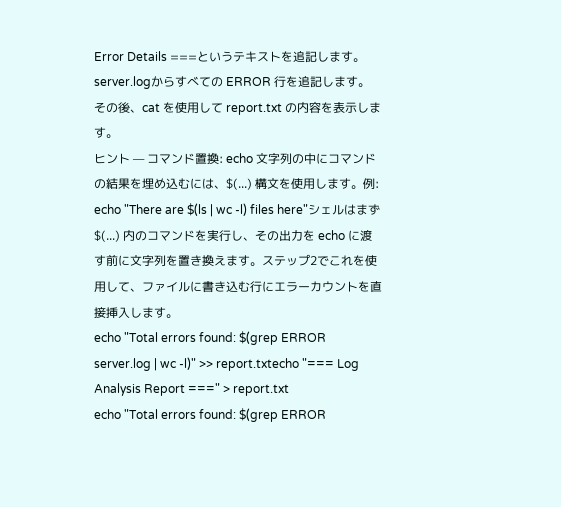Error Details ===というテキストを追記します。server.logからすべての ERROR 行を追記します。
その後、cat を使用して report.txt の内容を表示します。
ヒント — コマンド置換: echo 文字列の中にコマンドの結果を埋め込むには、$(...) 構文を使用します。例:
echo "There are $(ls | wc -l) files here"シェルはまず $(...) 内のコマンドを実行し、その出力を echo に渡す前に文字列を置き換えます。ステップ2でこれを使用して、ファイルに書き込む行にエラーカウントを直接挿入します。
echo "Total errors found: $(grep ERROR server.log | wc -l)" >> report.txtecho "=== Log Analysis Report ===" > report.txt
echo "Total errors found: $(grep ERROR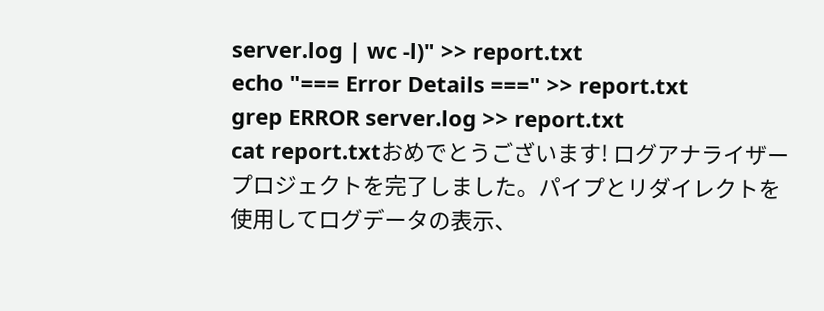server.log | wc -l)" >> report.txt
echo "=== Error Details ===" >> report.txt
grep ERROR server.log >> report.txt
cat report.txtおめでとうございます! ログアナライザープロジェクトを完了しました。パイプとリダイレクトを使用してログデータの表示、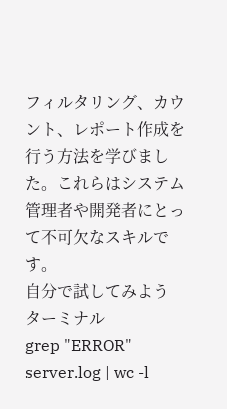フィルタリング、カウント、レポート作成を行う方法を学びました。これらはシステム管理者や開発者にとって不可欠なスキルです。
自分で試してみよう
ターミナル
grep "ERROR" server.log | wc -l